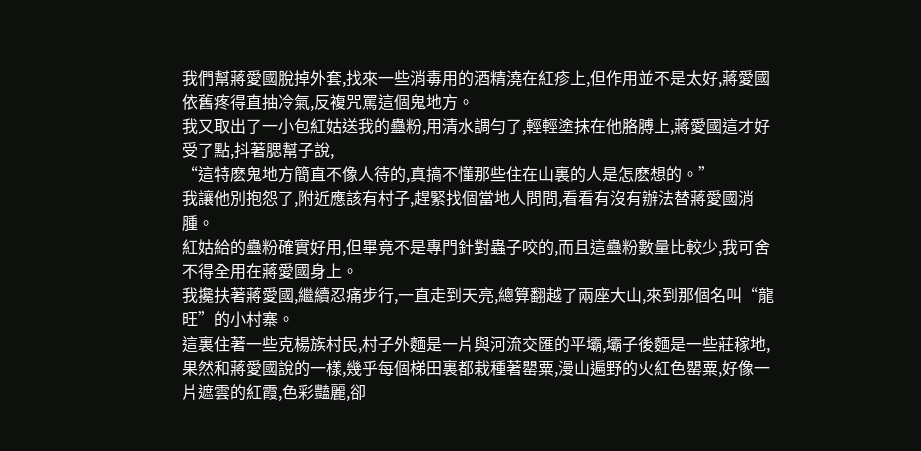我們幫蔣愛國脫掉外套,找來一些消毒用的酒精澆在紅疹上,但作用並不是太好,蔣愛國依舊疼得直抽冷氣,反複咒罵這個鬼地方。
我又取出了一小包紅姑送我的蠱粉,用清水調勻了,輕輕塗抹在他胳膊上,蔣愛國這才好受了點,抖著腮幫子說,
“這特麽鬼地方簡直不像人待的,真搞不懂那些住在山裏的人是怎麽想的。”
我讓他別抱怨了,附近應該有村子,趕緊找個當地人問問,看看有沒有辦法替蔣愛國消腫。
紅姑給的蠱粉確實好用,但畢竟不是專門針對蟲子咬的,而且這蠱粉數量比較少,我可舍不得全用在蔣愛國身上。
我攙扶著蔣愛國,繼續忍痛步行,一直走到天亮,總算翻越了兩座大山,來到那個名叫“龍旺”的小村寨。
這裏住著一些克楊族村民,村子外麵是一片與河流交匯的平壩,壩子後麵是一些莊稼地,果然和蔣愛國說的一樣,幾乎每個梯田裏都栽種著罌粟,漫山遍野的火紅色罌粟,好像一片遮雲的紅霞,色彩豔麗,卻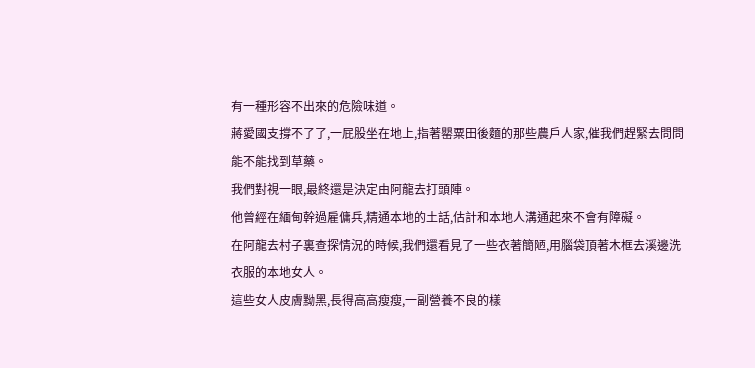有一種形容不出來的危險味道。
蔣愛國支撐不了了,一屁股坐在地上,指著罌粟田後麵的那些農戶人家,催我們趕緊去問問能不能找到草藥。
我們對視一眼,最終還是決定由阿龍去打頭陣。
他曾經在緬甸幹過雇傭兵,精通本地的土話,估計和本地人溝通起來不會有障礙。
在阿龍去村子裏查探情況的時候,我們還看見了一些衣著簡陋,用腦袋頂著木框去溪邊洗衣服的本地女人。
這些女人皮膚黝黑,長得高高瘦瘦,一副營養不良的樣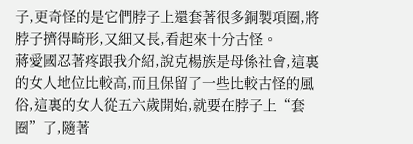子,更奇怪的是它們脖子上還套著很多銅製項圈,將脖子擠得畸形,又細又長,看起來十分古怪。
蔣愛國忍著疼跟我介紹,說克楊族是母係社會,這裏的女人地位比較高,而且保留了一些比較古怪的風俗,這裏的女人從五六歲開始,就要在脖子上“套圈”了,隨著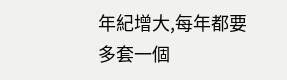年紀增大,每年都要多套一個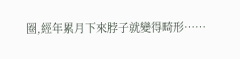圈,經年累月下來脖子就變得畸形……